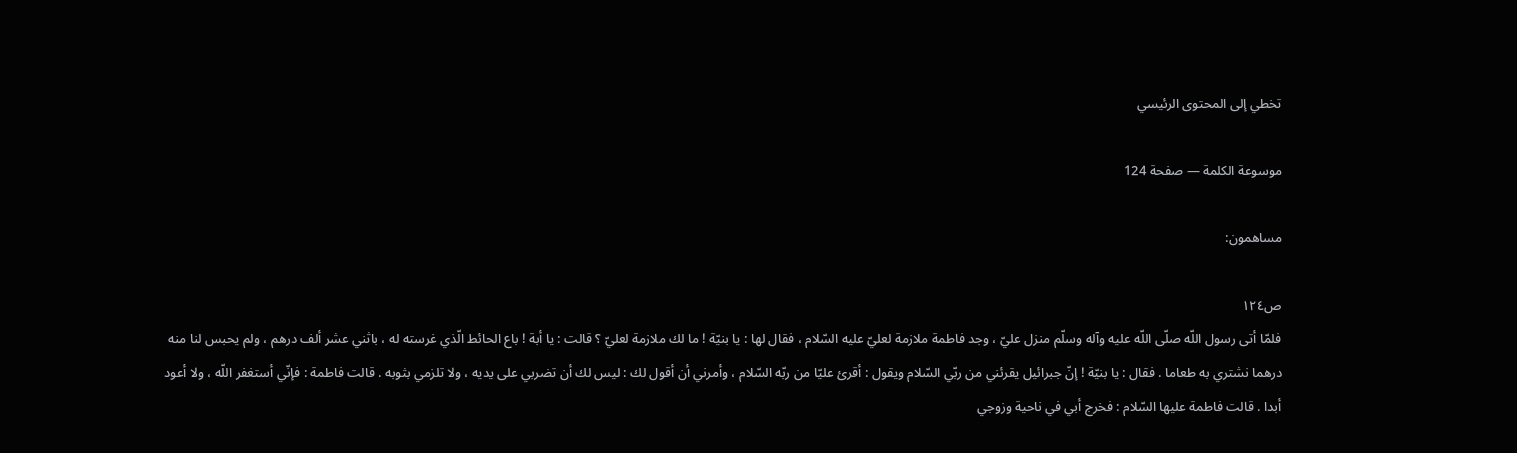تخطي إلى المحتوى الرئيسي

موسوعة الكلمة — صفحة 124

مساهمون:

ص١٢٤
فلمّا أتى رسول اللّه صلّى اللّه عليه وآله وسلّم منزل عليّ ، وجد فاطمة ملازمة لعليّ عليه السّلام ، فقال لها : يا بنيّة ! ما لك ملازمة لعليّ ؟ قالت : يا أبة ! باع الحائط الّذي غرسته له ، باثني عشر ألف درهم ، ولم يحبس لنا منه درهما نشتري به طعاما . فقال : يا بنيّة ! إنّ جبرائيل يقرئني من ربّي السّلام ويقول : أقرئ عليّا من ربّه السّلام ، وأمرني أن أقول لك : ليس لك أن تضربي على يديه ، ولا تلزمي بثوبه . قالت فاطمة : فإنّي أستغفر اللّه ، ولا أعود أبدا . قالت فاطمة عليها السّلام : فخرج أبي في ناحية وزوجي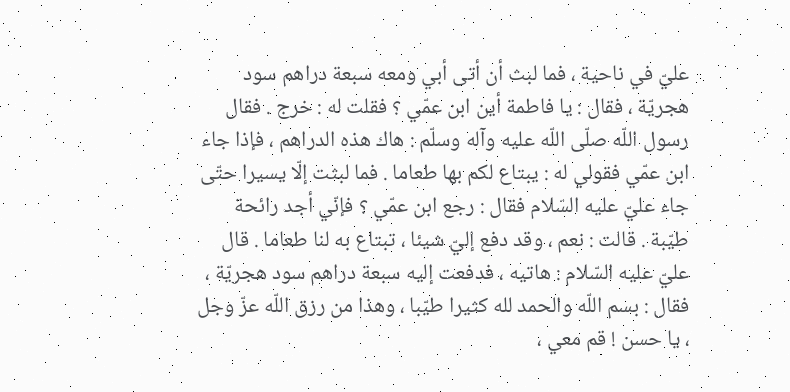عليّ في ناحية ، فما لبث أن أتى أبي ومعه سبعة دراهم سود هجريّة ، فقال : يا فاطمة أين ابن عمّي ؟ فقلت له : خرج . فقال رسول اللّه صلّى اللّه عليه وآله وسلّم : هاك هذه الدراهم ، فإذا جاء ابن عمّي فقولي له : يبتاع لكم بها طعاما . فما لبثت إلّا يسيرا حتّى جاء عليّ عليه السّلام فقال : رجع ابن عمّي ؟ فإنّي أجد رائحة طيّبة . قالت : نعم ، وقد دفع إليّ شيئا ، تبتاع به لنا طعاما . قال عليّ عليه السّلام : هاتيه ، فدفعت إليه سبعة دراهم سود هجريّة ، فقال : بسم اللّه والحمد لله كثيرا طيّبا ، وهذا من رزق اللّه عزّ وجل ، يا حسن ! قم معي ،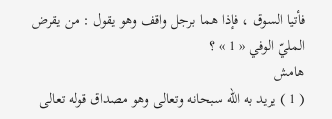فأتيا السوق ، فإذا هما برجل واقف وهو يقول : من يقرض المليّ الوفي « 1 » ؟
هامش
( 1 ) يريد به اللّه سبحانه وتعالى وهو مصداق قوله تعالى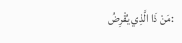:مَنْ ذَا الَّذِي يُقْرِضُ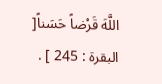اللَّهَ قَرْضاً حَسَناً[ البقرة : 245 ] .